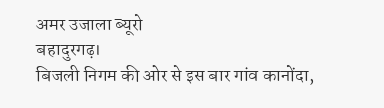अमर उजाला ब्यूरो
बहादुरगढ़।
बिजली निगम की ओर से इस बार गांव कानोंदा,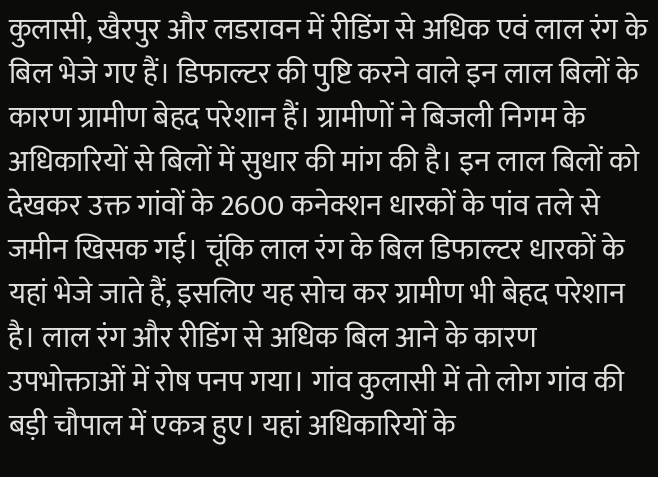कुलासी, खैरपुर और लडरावन में रीडिंग से अधिक एवं लाल रंग के बिल भेजे गए हैं। डिफाल्टर की पुष्टि करने वाले इन लाल बिलों के कारण ग्रामीण बेहद परेशान हैं। ग्रामीणों ने बिजली निगम के अधिकारियों से बिलों में सुधार की मांग की है। इन लाल बिलों को देखकर उक्त गांवों के 2600 कनेक्शन धारकों के पांव तले से जमीन खिसक गई। चूंकि लाल रंग के बिल डिफाल्टर धारकों के यहां भेजे जाते हैं, इसलिए यह सोच कर ग्रामीण भी बेहद परेशान है। लाल रंग और रीडिंग से अधिक बिल आने के कारण उपभोक्ताओं में रोष पनप गया। गांव कुलासी में तो लोग गांव की बड़ी चौपाल में एकत्र हुए। यहां अधिकारियों के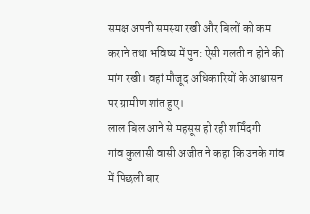समक्ष अपनी समस्या रखी और बिलों को कम कराने तथा भविष्य में पुन: ऐसी गलती न होने की मांग रखी। वहां मौजूद अधिकारियों के आश्वासन पर ग्रामीण शांत हुए।
लाल बिल आने से महसूस हो रही शर्मिंदगी
गांव कुलासी वासी अजीत ने कहा कि उनके गांव में पिछली बार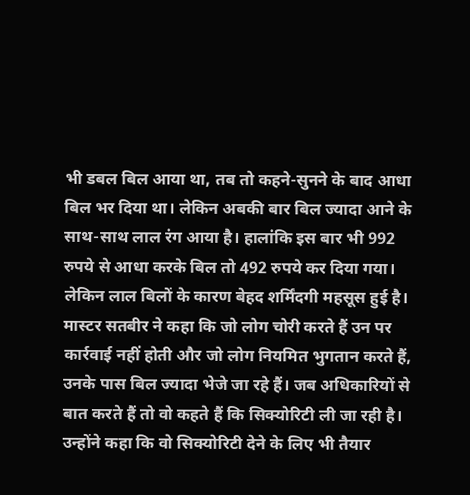भी डबल बिल आया था, तब तो कहने-सुनने के बाद आधा बिल भर दिया था। लेकिन अबकी बार बिल ज्यादा आने के साथ-साथ लाल रंग आया है। हालांकि इस बार भी 992 रुपये से आधा करके बिल तो 492 रुपये कर दिया गया। लेकिन लाल बिलों के कारण बेहद शर्मिंदगी महसूस हुई है।
मास्टर सतबीर ने कहा कि जो लोग चोरी करते हैं उन पर कार्रवाई नहीं होती और जो लोग नियमित भुगतान करते हैं, उनके पास बिल ज्यादा भेजे जा रहे हैं। जब अधिकारियों से बात करते हैं तो वो कहते हैं कि सिक्योरिटी ली जा रही है। उन्होंने कहा कि वो सिक्योरिटी देने के लिए भी तैयार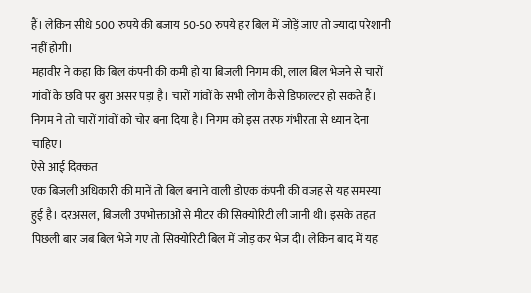हैं। लेकिन सीधे 500 रुपये की बजाय 50-50 रुपये हर बिल में जोड़ें जाए तो ज्यादा परेशानी नहीं होगी।
महावीर ने कहा कि बिल कंपनी की कमी हो या बिजली निगम की, लाल बिल भेजने से चारों गांवों के छवि पर बुरा असर पड़ा है। चारों गांवों के सभी लोग कैसे डिफाल्टर हो सकते हैं। निगम ने तो चारों गांवों को चोर बना दिया है। निगम को इस तरफ गंभीरता से ध्यान देना चाहिए।
ऐसे आई दिक्कत
एक बिजली अधिकारी की मानें तो बिल बनाने वाली डोएक कंपनी की वजह से यह समस्या हुई है। दरअसल, बिजली उपभोक्ताओं से मीटर की सिक्योरिटी ली जानी थी। इसके तहत पिछली बार जब बिल भेजे गए तो सिक्योरिटी बिल में जोड़ कर भेज दी। लेकिन बाद में यह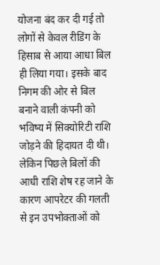योजना बंद कर दी गई तो लोगों से केवल रीडिंग के हिसाब से आया आधा बिल ही लिया गया। इसके बाद निगम की ओर से बिल बनाने वाली कंपनी को भविष्य में सिक्योरिटी राशि जोड़ने की हिदायत दी थी। लेकिन पिछले बिलों की आधी राशि शेष रह जाने के कारण आपरेटर की गलती से इन उपभोक्ताओं को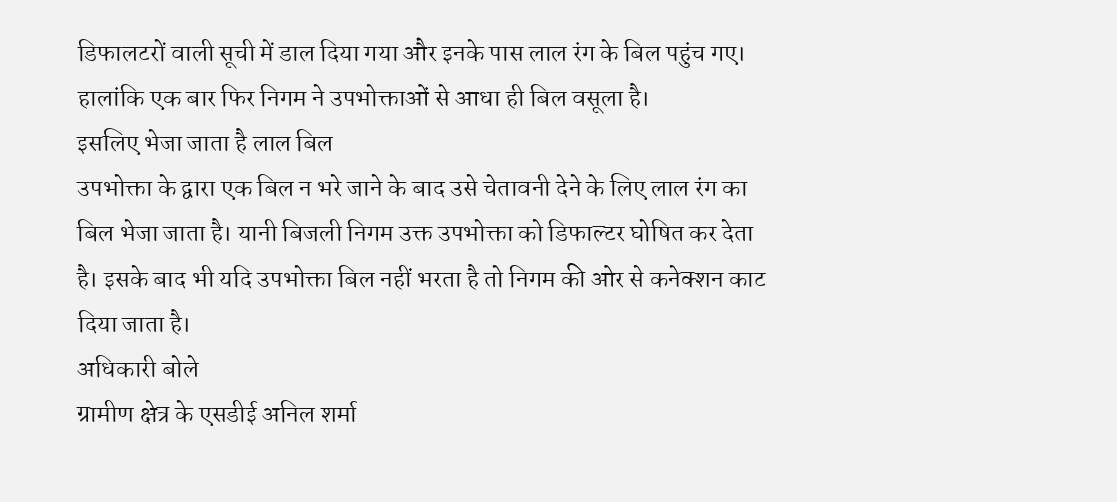डिफालटरों वाली सूची में डाल दिया गया और इनके पास लाल रंग के बिल पहुंच गए। हालांकि एक बार फिर निगम ने उपभोक्ताओं से आधा ही बिल वसूला है।
इसलिए भेजा जाता है लाल बिल
उपभोक्ता के द्वारा एक बिल न भरे जाने के बाद उसे चेतावनी देने के लिए लाल रंग का बिल भेजा जाता है। यानी बिजली निगम उक्त उपभोक्ता को डिफाल्टर घोषित कर देता है। इसके बाद भी यदि उपभोक्ता बिल नहीं भरता है तो निगम की ओर से कनेक्शन काट दिया जाता है।
अधिकारी बोले
ग्रामीण क्षेत्र के एसडीई अनिल शर्मा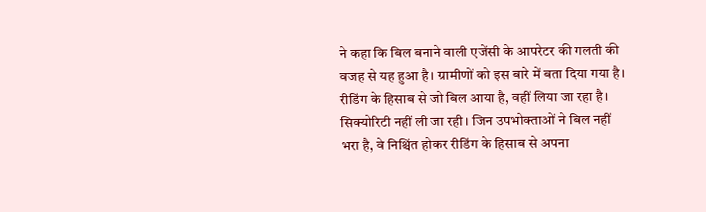ने कहा कि बिल बनाने वाली एजेंसी के आपरेटर की गलती की वजह से यह हुआ है। ग्रामीणों को इस बारे में बता दिया गया है। रीडिंग के हिसाब से जो बिल आया है, वहीं लिया जा रहा है। सिक्योरिटी नहीं ली जा रही। जिन उपभोक्ताओं ने बिल नहीं भरा है, वे निश्चिंत होकर रीडिंग के हिसाब से अपना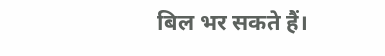बिल भर सकते हैं।